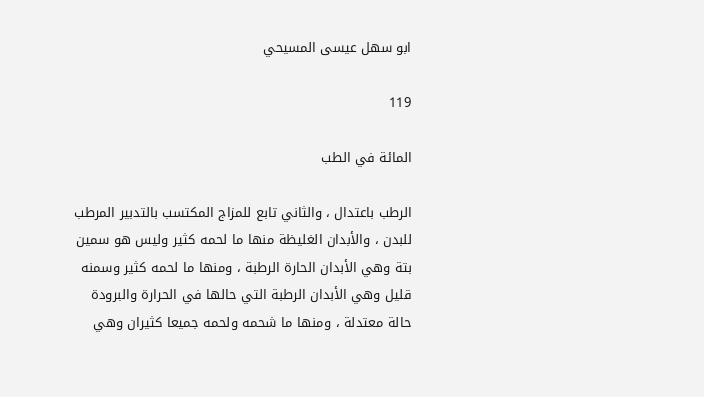ابو سهل عيسى المسيحي

119

المائة في الطب

الرطب باعتدال ، والثاني تابع للمزاج المكتسب بالتدبير المرطب للبدن ، والأبدان الغليظة منها ما لحمه كثير وليس هو سمين بتة وهي الأبدان الحارة الرطبة ، ومنها ما لحمه كثير وسمنه قليل وهي الأبدان الرطبة التي حالها في الحرارة والبرودة حالة معتدلة ، ومنها ما شحمه ولحمه جميعا كثيران وهي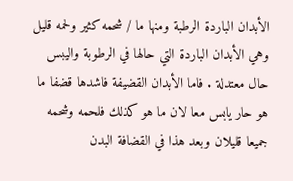الأبدان الباردة الرطبة ومنها ما / شحمه كثير ولحمه قليل وهي الأبدان الباردة التي حالها في الرطوبة واليبس حال معتدلة . فاما الأبدان القضيفة فاشدها قضفا ما هو حار يابس معا لان ما هو كذلك فلحمه وشحمه جميعا قليلان وبعد هذا في القضافة البدن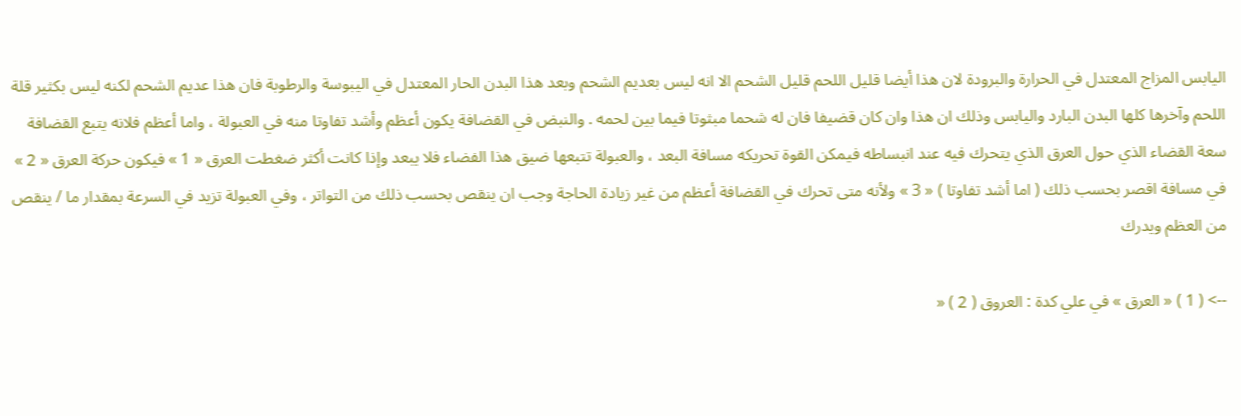اليابس المزاج المعتدل في الحرارة والبرودة لان هذا أيضا قليل اللحم قليل الشحم الا انه ليس بعديم الشحم وبعد هذا البدن الحار المعتدل في اليبوسة والرطوبة فان هذا عديم الشحم لكنه ليس بكثير قلة اللحم وآخرها كلها البدن البارد واليابس وذلك ان هذا وان كان قضيفا فان له شحما مبثوتا فيما بين لحمه . والنبض في القضافة يكون أعظم وأشد تفاوتا منه في العبولة ، واما أعظم فلانه يتبع القضافة سعة القضاء الذي حول العرق الذي يتحرك فيه عند انبساطه فيمكن القوة تحريكه مسافة البعد ، والعبولة تتبعها ضيق هذا الفضاء فلا يبعد وإذا كانت أكثر ضغطت العرق « 1 » فيكون حركة العرق « 2 » في مسافة اقصر بحسب ذلك ( اما أشد تفاوتا ) « 3 » ولأنه متى تحرك في القضافة أعظم من غير زيادة الحاجة وجب ان ينقص بحسب ذلك من التواتر ، وفي العبولة تزيد في السرعة بمقدار ما / ينقص من العظم ويدرك

--> ( 1 ) « العرق » في علي كدة : العروق ( 2 ) «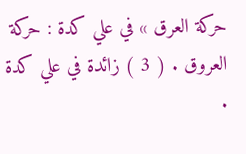حركة العرق » في علي كدة : حركة العروق . ( 3 ) زائدة في علي كدة .